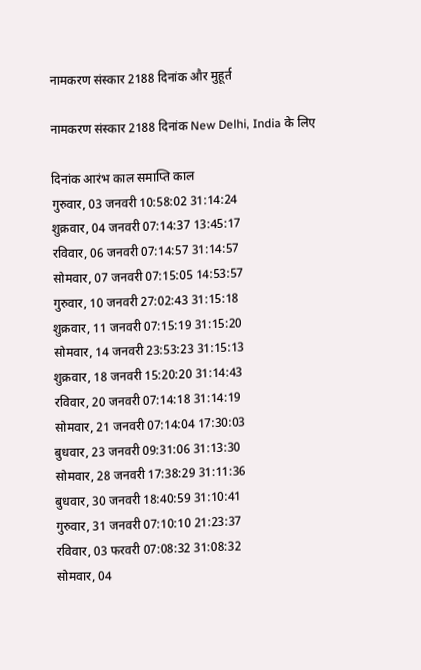नामकरण संस्कार 2188 दिनांक और मुहूर्त

नामकरण संस्कार 2188 दिनांक New Delhi, India के लिए

दिनांक आरंभ काल समाप्ति काल
गुरुवार, 03 जनवरी 10:58:02 31:14:24
शुक्रवार, 04 जनवरी 07:14:37 13:45:17
रविवार, 06 जनवरी 07:14:57 31:14:57
सोमवार, 07 जनवरी 07:15:05 14:53:57
गुरुवार, 10 जनवरी 27:02:43 31:15:18
शुक्रवार, 11 जनवरी 07:15:19 31:15:20
सोमवार, 14 जनवरी 23:53:23 31:15:13
शुक्रवार, 18 जनवरी 15:20:20 31:14:43
रविवार, 20 जनवरी 07:14:18 31:14:19
सोमवार, 21 जनवरी 07:14:04 17:30:03
बुधवार, 23 जनवरी 09:31:06 31:13:30
सोमवार, 28 जनवरी 17:38:29 31:11:36
बुधवार, 30 जनवरी 18:40:59 31:10:41
गुरुवार, 31 जनवरी 07:10:10 21:23:37
रविवार, 03 फरवरी 07:08:32 31:08:32
सोमवार, 04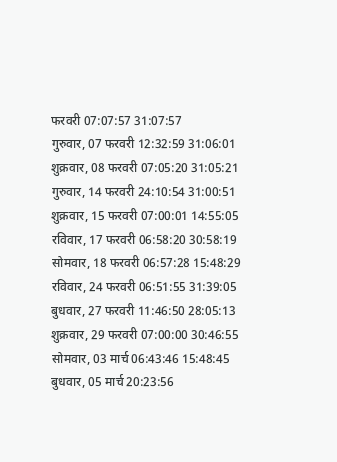फरवरी 07:07:57 31:07:57
गुरुवार, 07 फरवरी 12:32:59 31:06:01
शुक्रवार, 08 फरवरी 07:05:20 31:05:21
गुरुवार, 14 फरवरी 24:10:54 31:00:51
शुक्रवार, 15 फरवरी 07:00:01 14:55:05
रविवार, 17 फरवरी 06:58:20 30:58:19
सोमवार, 18 फरवरी 06:57:28 15:48:29
रविवार, 24 फरवरी 06:51:55 31:39:05
बुधवार, 27 फरवरी 11:46:50 28:05:13
शुक्रवार, 29 फरवरी 07:00:00 30:46:55
सोमवार, 03 मार्च 06:43:46 15:48:45
बुधवार, 05 मार्च 20:23:56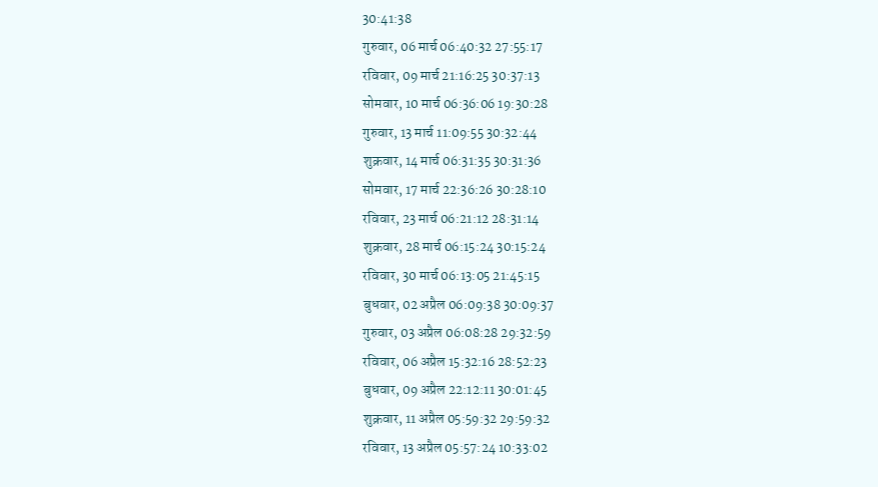30:41:38
गुरुवार, 06 मार्च 06:40:32 27:55:17
रविवार, 09 मार्च 21:16:25 30:37:13
सोमवार, 10 मार्च 06:36:06 19:30:28
गुरुवार, 13 मार्च 11:09:55 30:32:44
शुक्रवार, 14 मार्च 06:31:35 30:31:36
सोमवार, 17 मार्च 22:36:26 30:28:10
रविवार, 23 मार्च 06:21:12 28:31:14
शुक्रवार, 28 मार्च 06:15:24 30:15:24
रविवार, 30 मार्च 06:13:05 21:45:15
बुधवार, 02 अप्रैल 06:09:38 30:09:37
गुरुवार, 03 अप्रैल 06:08:28 29:32:59
रविवार, 06 अप्रैल 15:32:16 28:52:23
बुधवार, 09 अप्रैल 22:12:11 30:01:45
शुक्रवार, 11 अप्रैल 05:59:32 29:59:32
रविवार, 13 अप्रैल 05:57:24 10:33:02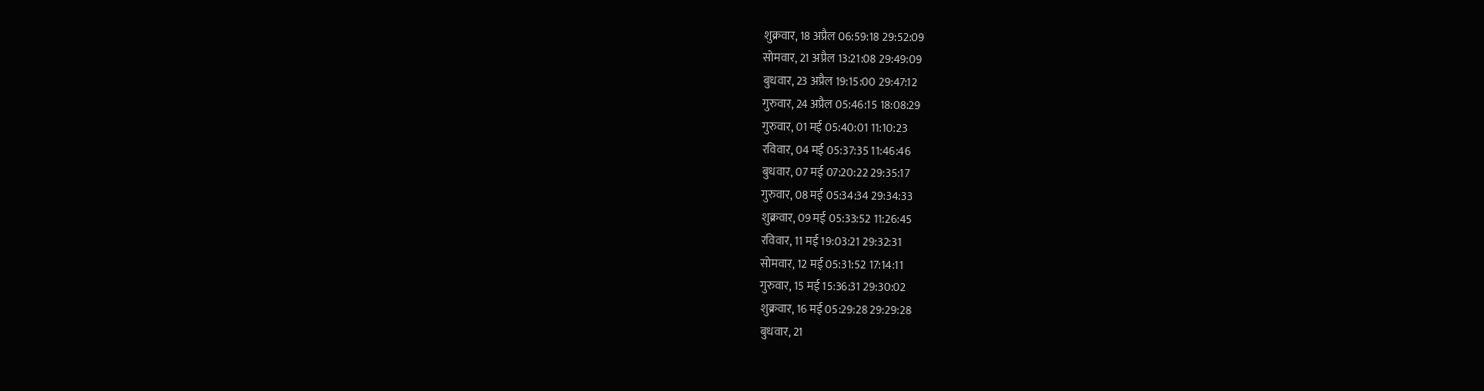शुक्रवार, 18 अप्रैल 06:59:18 29:52:09
सोमवार, 21 अप्रैल 13:21:08 29:49:09
बुधवार, 23 अप्रैल 19:15:00 29:47:12
गुरुवार, 24 अप्रैल 05:46:15 18:08:29
गुरुवार, 01 मई 05:40:01 11:10:23
रविवार, 04 मई 05:37:35 11:46:46
बुधवार, 07 मई 07:20:22 29:35:17
गुरुवार, 08 मई 05:34:34 29:34:33
शुक्रवार, 09 मई 05:33:52 11:26:45
रविवार, 11 मई 19:03:21 29:32:31
सोमवार, 12 मई 05:31:52 17:14:11
गुरुवार, 15 मई 15:36:31 29:30:02
शुक्रवार, 16 मई 05:29:28 29:29:28
बुधवार, 21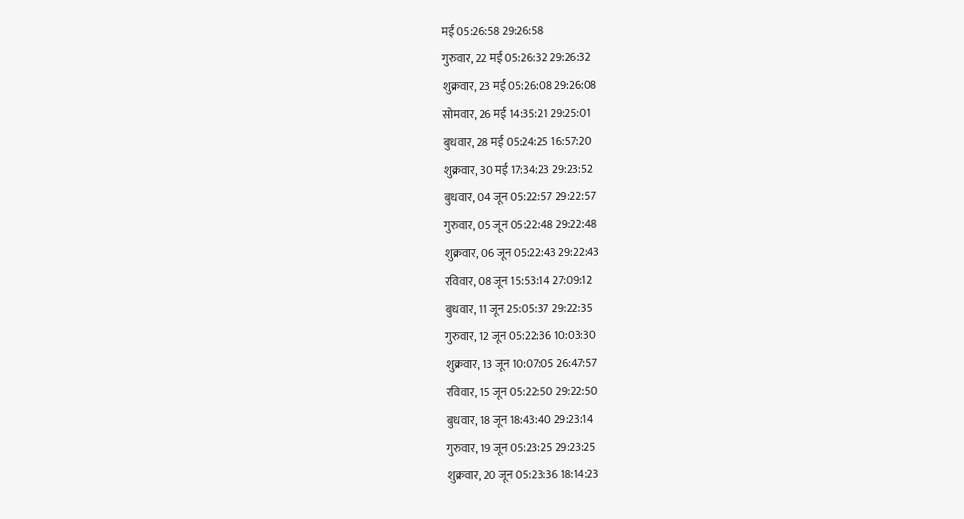मई 05:26:58 29:26:58
गुरुवार, 22 मई 05:26:32 29:26:32
शुक्रवार, 23 मई 05:26:08 29:26:08
सोमवार, 26 मई 14:35:21 29:25:01
बुधवार, 28 मई 05:24:25 16:57:20
शुक्रवार, 30 मई 17:34:23 29:23:52
बुधवार, 04 जून 05:22:57 29:22:57
गुरुवार, 05 जून 05:22:48 29:22:48
शुक्रवार, 06 जून 05:22:43 29:22:43
रविवार, 08 जून 15:53:14 27:09:12
बुधवार, 11 जून 25:05:37 29:22:35
गुरुवार, 12 जून 05:22:36 10:03:30
शुक्रवार, 13 जून 10:07:05 26:47:57
रविवार, 15 जून 05:22:50 29:22:50
बुधवार, 18 जून 18:43:40 29:23:14
गुरुवार, 19 जून 05:23:25 29:23:25
शुक्रवार, 20 जून 05:23:36 18:14:23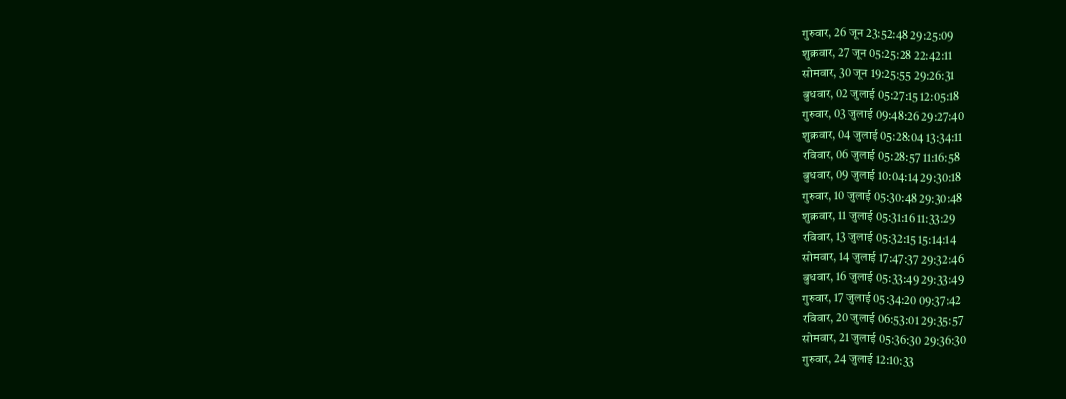गुरुवार, 26 जून 23:52:48 29:25:09
शुक्रवार, 27 जून 05:25:28 22:42:11
सोमवार, 30 जून 19:25:55 29:26:31
बुधवार, 02 जुलाई 05:27:15 12:05:18
गुरुवार, 03 जुलाई 09:48:26 29:27:40
शुक्रवार, 04 जुलाई 05:28:04 13:34:11
रविवार, 06 जुलाई 05:28:57 11:16:58
बुधवार, 09 जुलाई 10:04:14 29:30:18
गुरुवार, 10 जुलाई 05:30:48 29:30:48
शुक्रवार, 11 जुलाई 05:31:16 11:33:29
रविवार, 13 जुलाई 05:32:15 15:14:14
सोमवार, 14 जुलाई 17:47:37 29:32:46
बुधवार, 16 जुलाई 05:33:49 29:33:49
गुरुवार, 17 जुलाई 05:34:20 09:37:42
रविवार, 20 जुलाई 06:53:01 29:35:57
सोमवार, 21 जुलाई 05:36:30 29:36:30
गुरुवार, 24 जुलाई 12:10:33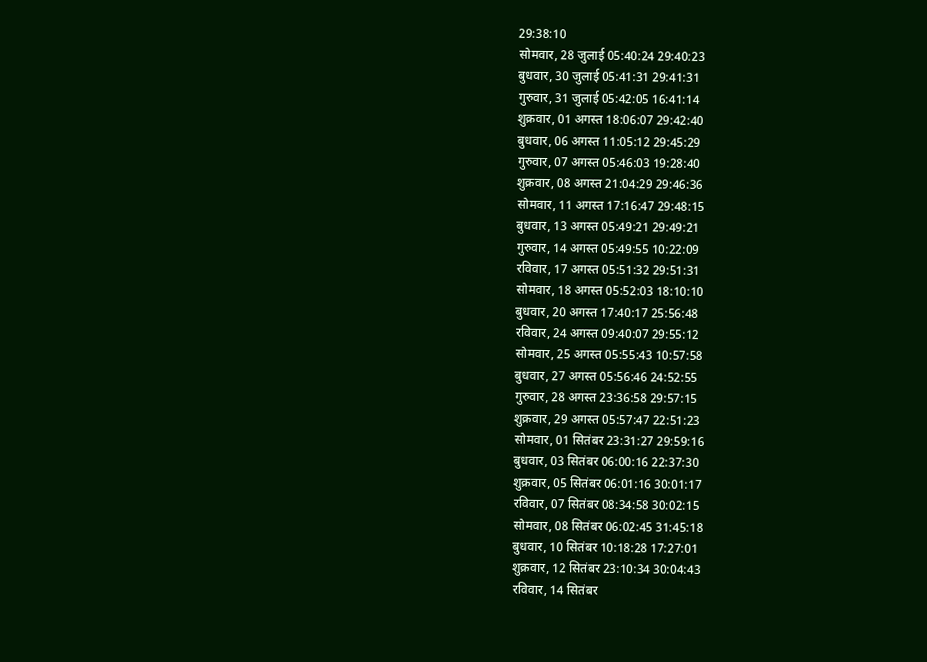29:38:10
सोमवार, 28 जुलाई 05:40:24 29:40:23
बुधवार, 30 जुलाई 05:41:31 29:41:31
गुरुवार, 31 जुलाई 05:42:05 16:41:14
शुक्रवार, 01 अगस्त 18:06:07 29:42:40
बुधवार, 06 अगस्त 11:05:12 29:45:29
गुरुवार, 07 अगस्त 05:46:03 19:28:40
शुक्रवार, 08 अगस्त 21:04:29 29:46:36
सोमवार, 11 अगस्त 17:16:47 29:48:15
बुधवार, 13 अगस्त 05:49:21 29:49:21
गुरुवार, 14 अगस्त 05:49:55 10:22:09
रविवार, 17 अगस्त 05:51:32 29:51:31
सोमवार, 18 अगस्त 05:52:03 18:10:10
बुधवार, 20 अगस्त 17:40:17 25:56:48
रविवार, 24 अगस्त 09:40:07 29:55:12
सोमवार, 25 अगस्त 05:55:43 10:57:58
बुधवार, 27 अगस्त 05:56:46 24:52:55
गुरुवार, 28 अगस्त 23:36:58 29:57:15
शुक्रवार, 29 अगस्त 05:57:47 22:51:23
सोमवार, 01 सितंबर 23:31:27 29:59:16
बुधवार, 03 सितंबर 06:00:16 22:37:30
शुक्रवार, 05 सितंबर 06:01:16 30:01:17
रविवार, 07 सितंबर 08:34:58 30:02:15
सोमवार, 08 सितंबर 06:02:45 31:45:18
बुधवार, 10 सितंबर 10:18:28 17:27:01
शुक्रवार, 12 सितंबर 23:10:34 30:04:43
रविवार, 14 सितंबर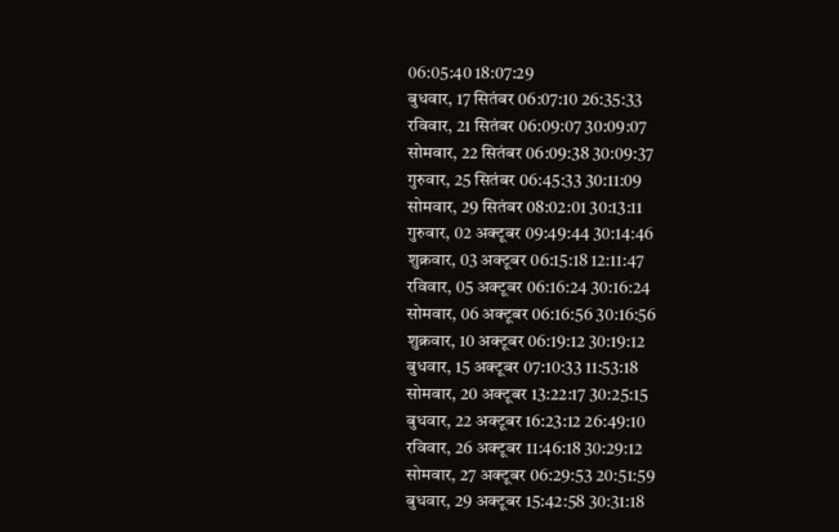06:05:40 18:07:29
बुधवार, 17 सितंबर 06:07:10 26:35:33
रविवार, 21 सितंबर 06:09:07 30:09:07
सोमवार, 22 सितंबर 06:09:38 30:09:37
गुरुवार, 25 सितंबर 06:45:33 30:11:09
सोमवार, 29 सितंबर 08:02:01 30:13:11
गुरुवार, 02 अक्टूबर 09:49:44 30:14:46
शुक्रवार, 03 अक्टूबर 06:15:18 12:11:47
रविवार, 05 अक्टूबर 06:16:24 30:16:24
सोमवार, 06 अक्टूबर 06:16:56 30:16:56
शुक्रवार, 10 अक्टूबर 06:19:12 30:19:12
बुधवार, 15 अक्टूबर 07:10:33 11:53:18
सोमवार, 20 अक्टूबर 13:22:17 30:25:15
बुधवार, 22 अक्टूबर 16:23:12 26:49:10
रविवार, 26 अक्टूबर 11:46:18 30:29:12
सोमवार, 27 अक्टूबर 06:29:53 20:51:59
बुधवार, 29 अक्टूबर 15:42:58 30:31:18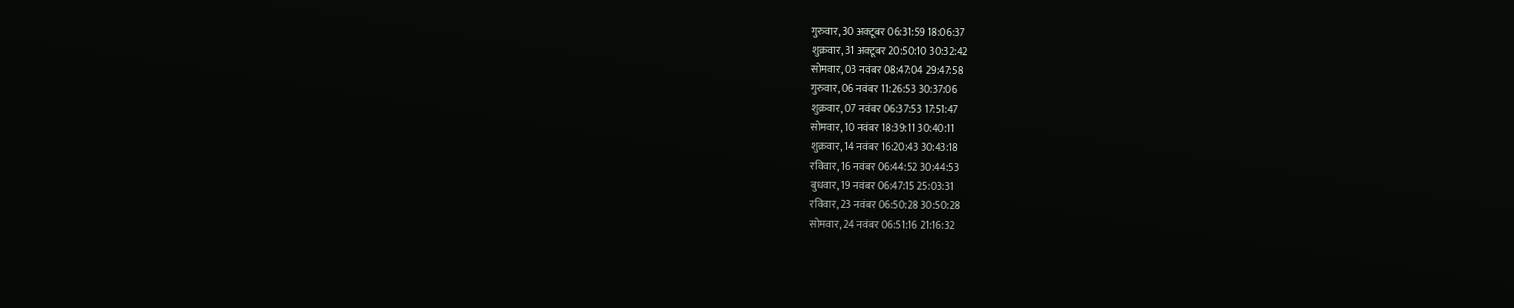गुरुवार, 30 अक्टूबर 06:31:59 18:06:37
शुक्रवार, 31 अक्टूबर 20:50:10 30:32:42
सोमवार, 03 नवंबर 08:47:04 29:47:58
गुरुवार, 06 नवंबर 11:26:53 30:37:06
शुक्रवार, 07 नवंबर 06:37:53 17:51:47
सोमवार, 10 नवंबर 18:39:11 30:40:11
शुक्रवार, 14 नवंबर 16:20:43 30:43:18
रविवार, 16 नवंबर 06:44:52 30:44:53
बुधवार, 19 नवंबर 06:47:15 25:03:31
रविवार, 23 नवंबर 06:50:28 30:50:28
सोमवार, 24 नवंबर 06:51:16 21:16:32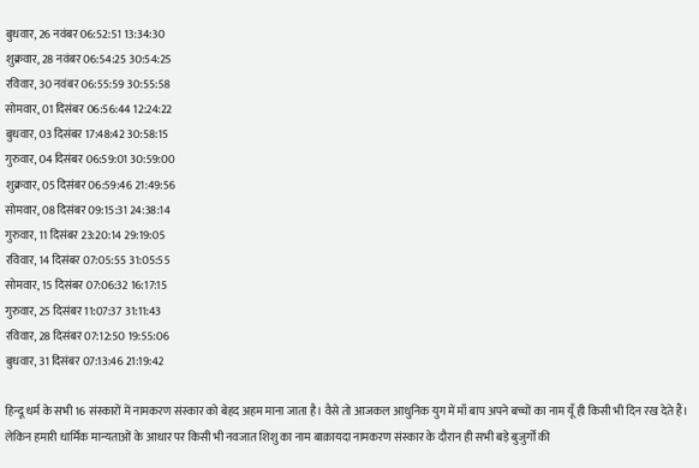बुधवार, 26 नवंबर 06:52:51 13:34:30
शुक्रवार, 28 नवंबर 06:54:25 30:54:25
रविवार, 30 नवंबर 06:55:59 30:55:58
सोमवार, 01 दिसंबर 06:56:44 12:24:22
बुधवार, 03 दिसंबर 17:48:42 30:58:15
गुरुवार, 04 दिसंबर 06:59:01 30:59:00
शुक्रवार, 05 दिसंबर 06:59:46 21:49:56
सोमवार, 08 दिसंबर 09:15:31 24:38:14
गुरुवार, 11 दिसंबर 23:20:14 29:19:05
रविवार, 14 दिसंबर 07:05:55 31:05:55
सोमवार, 15 दिसंबर 07:06:32 16:17:15
गुरुवार, 25 दिसंबर 11:07:37 31:11:43
रविवार, 28 दिसंबर 07:12:50 19:55:06
बुधवार, 31 दिसंबर 07:13:46 21:19:42

हिन्दू धर्म के सभी 16 संस्कारों में नामकरण संस्कार को बेहद अहम माना जाता है। वैसे तो आजकल आधुनिक युग में माँ बाप अपने बच्चों का नाम यूँ ही किसी भी दिन रख देते हैं। लेकिन हमारी धार्मिक मान्यताओं के आधार पर किसी भी नवजात शिशु का नाम बाक़ायदा नामकरण संस्कार के दौरान ही सभी बड़े बुजुर्गों की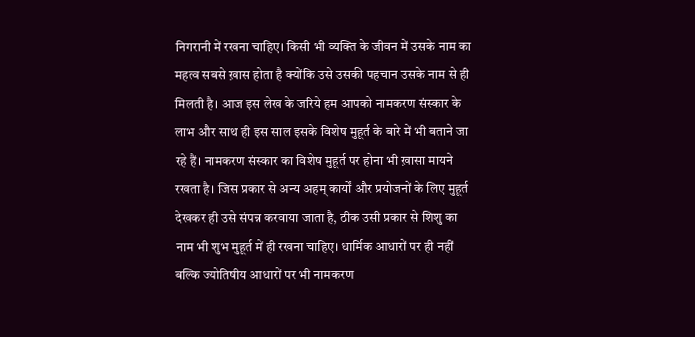निगरानी में रखना चाहिए। किसी भी व्यक्ति के जीवन में उसके नाम का महत्व सबसे ख़ास होता है क्योंकि उसे उसकी पहचान उसके नाम से ही मिलती है। आज इस लेख के जरिये हम आपको नामकरण संस्कार के लाभ और साथ ही इस साल इसके विशेष मुहूर्त के बारे में भी बताने जा रहे हैं। नामकरण संस्कार का विशेष मुहूर्त पर होना भी ख़ासा मायने रखता है। जिस प्रकार से अन्य अहम् कार्यों और प्रयोजनों के लिए मुहूर्त देखकर ही उसे संपन्न करवाया जाता है, ठीक उसी प्रकार से शिशु का नाम भी शुभ मुहूर्त में ही रखना चाहिए। धार्मिक आधारों पर ही नहीं बल्कि ज्योतिषीय आधारों पर भी नामकरण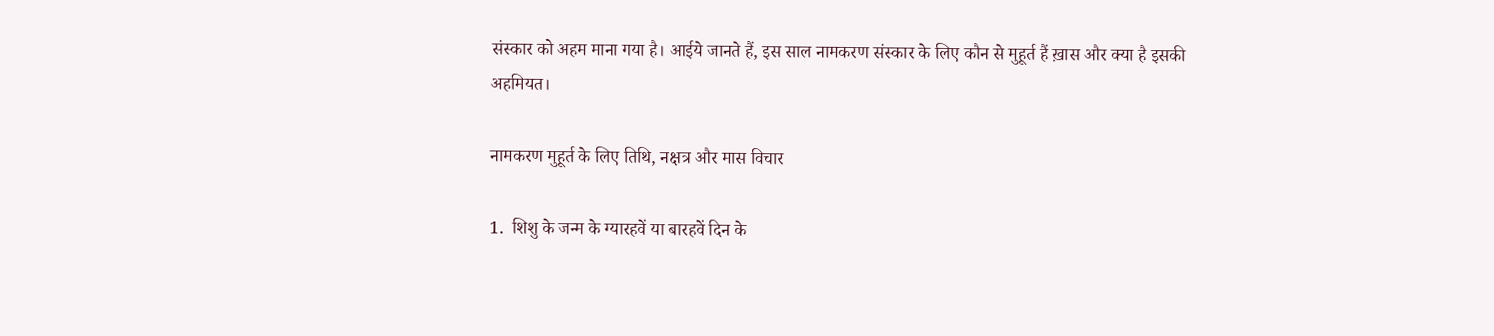संस्कार को अहम माना गया है। आईये जानते हैं, इस साल नामकरण संस्कार के लिए कौन से मुहूर्त हैं ख़ास और क्या है इसकी अहमियत।

नामकरण मुहूर्त के लिए तिथि, नक्षत्र और मास विचार

1.  शिशु के जन्म के ग्यारहवें या बारहवें दिन के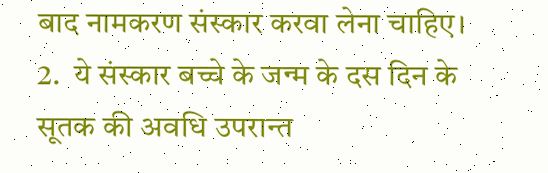बाद नामकरण संस्कार करवा लेना चाहिए।
2.  ये संस्कार बच्चे के जन्म के दस दिन के सूतक की अवधि उपरान्त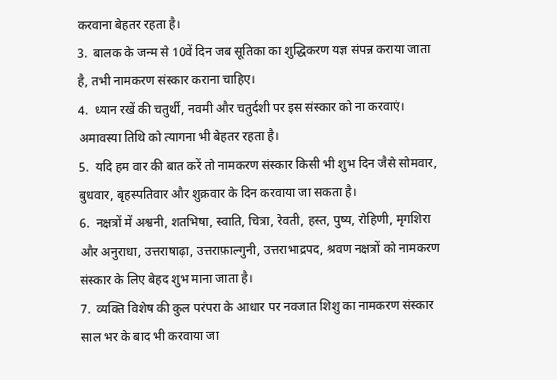करवाना बेहतर रहता है।
3.  बालक के जन्म से 10वें दिन जब सूतिका का शुद्धिकरण यज्ञ संपन्न कराया जाता है, तभी नामकरण संस्कार कराना चाहिए।
4.  ध्यान रखें की चतुर्थी, नवमी और चतुर्दशी पर इस संस्कार को ना करवाएं। अमावस्या तिथि को त्यागना भी बेहतर रहता है।
5.  यदि हम वार की बात करें तो नामकरण संस्कार किसी भी शुभ दिन जैसे सोमवार, बुधवार, बृहस्पतिवार और शुक्रवार के दिन करवाया जा सकता है।
6.  नक्षत्रों में अश्वनी, शतभिषा, स्वाति, चित्रा, रेवती, हस्त, पुष्य, रोहिणी, मृगशिरा और अनुराधा, उत्तराषाढ़ा, उत्तराफ़ाल्गुनी, उत्तराभाद्रपद, श्रवण नक्षत्रों को नामकरण संस्कार के लिए बेहद शुभ माना जाता है।
7.  व्यक्ति विशेष की कुल परंपरा के आधार पर नवजात शिशु का नामकरण संस्कार साल भर के बाद भी करवाया जा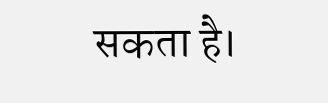सकता है।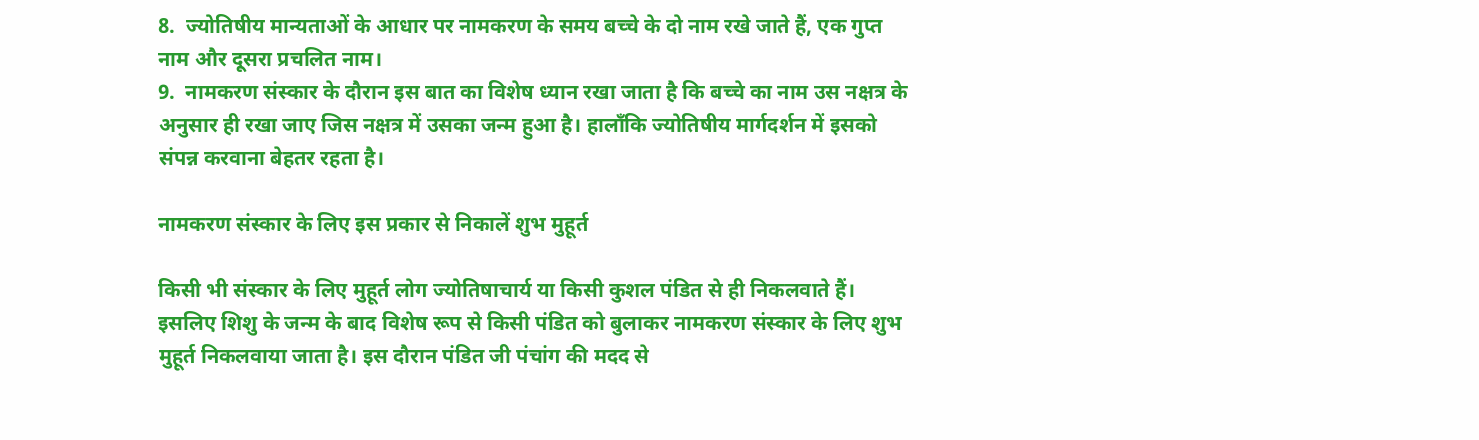8.  ज्योतिषीय मान्यताओं के आधार पर नामकरण के समय बच्चे के दो नाम रखे जाते हैं, एक गुप्त नाम और दूसरा प्रचलित नाम।
9.  नामकरण संस्कार के दौरान इस बात का विशेष ध्यान रखा जाता है कि बच्चे का नाम उस नक्षत्र के अनुसार ही रखा जाए जिस नक्षत्र में उसका जन्म हुआ है। हालाँकि ज्योतिषीय मार्गदर्शन में इसको संपन्न करवाना बेहतर रहता है।

नामकरण संस्कार के लिए इस प्रकार से निकालें शुभ मुहूर्त

किसी भी संस्कार के लिए मुहूर्त लोग ज्योतिषाचार्य या किसी कुशल पंडित से ही निकलवाते हैं। इसलिए शिशु के जन्म के बाद विशेष रूप से किसी पंडित को बुलाकर नामकरण संस्कार के लिए शुभ मुहूर्त निकलवाया जाता है। इस दौरान पंडित जी पंचांग की मदद से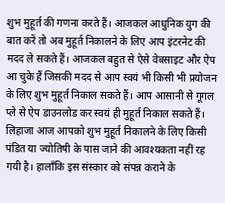शुभ मुहूर्त की गणना करते हैं। आजकल आधुनिक युग की बात करें तो अब मुहूर्त निकालने के लिए आप इंटरनेट की मदद ले सकते हैं। आजकल बहुत से ऐसे वेबसाइट और ऐप आ चुके हैं जिसकी मदद से आप स्वयं भी किसी भी प्रयोजन के लिए शुभ मुहूर्त निकाल सकते हैं। आप आसानी से गूगल प्ले से ऐप डाउनलोड कर स्वयं ही मुहूर्त निकाल सकते हैं। लिहाजा आज आपको शुभ मुहूर्त निकालने के लिए किसी पंडित या ज्योतिषी के पास जाने की आवश्यकता नहीं रह गयी है। हालाँकि इस संस्कार को संपन्न कराने के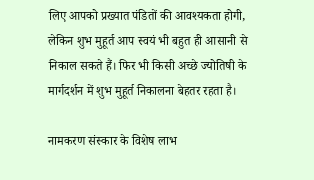लिए आपको प्रख्यात पंडितों की आवश्यकता होगी, लेकिन शुभ मुहूर्त आप स्वयं भी बहुत ही आसानी से निकाल सकते हैं। फिर भी किसी अच्छे ज्योतिषी के मार्गदर्शन में शुभ मुहूर्त निकालना बेहतर रहता है।

नामकरण संस्कार के विशेष लाभ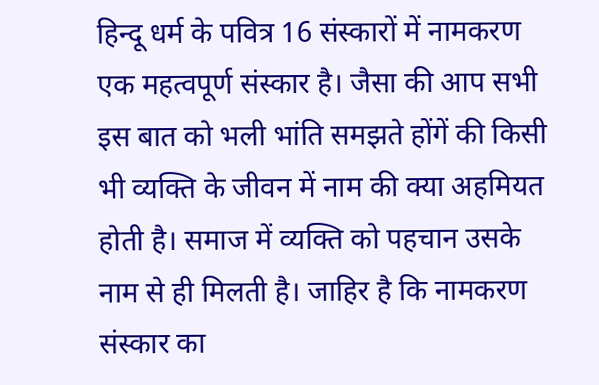हिन्दू धर्म के पवित्र 16 संस्कारों में नामकरण एक महत्वपूर्ण संस्कार है। जैसा की आप सभी इस बात को भली भांति समझते होंगें की किसी भी व्यक्ति के जीवन में नाम की क्या अहमियत होती है। समाज में व्यक्ति को पहचान उसके नाम से ही मिलती है। जाहिर है कि नामकरण संस्कार का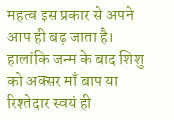महत्व इस प्रकार से अपने आप ही बढ़ जाता है। हालांकि जन्म के बाद शिशु को अक्सर माँ बाप या रिश्तेदार स्वयं ही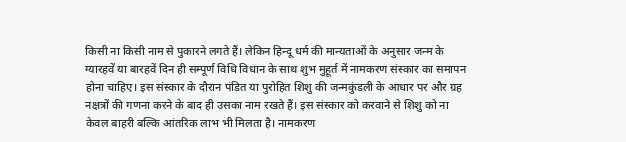किसी ना किसी नाम से पुकारने लगते हैं। लेकिन हिन्दू धर्म की मान्यताओं के अनुसार जन्म के ग्यारहवें या बारहवें दिन ही सम्पूर्ण विधि विधान के साथ शुभ मुहूर्त में नामकरण संस्कार का समापन होना चाहिए। इस संस्कार के दौरान पंडित या पुरोहित शिशु की जन्मकुंडली के आधार पर और ग्रह नक्षत्रों की गणना करने के बाद ही उसका नाम रखते हैं। इस संस्कार को करवाने से शिशु को ना केवल बाहरी बल्कि आंतरिक लाभ भी मिलता है। नामकरण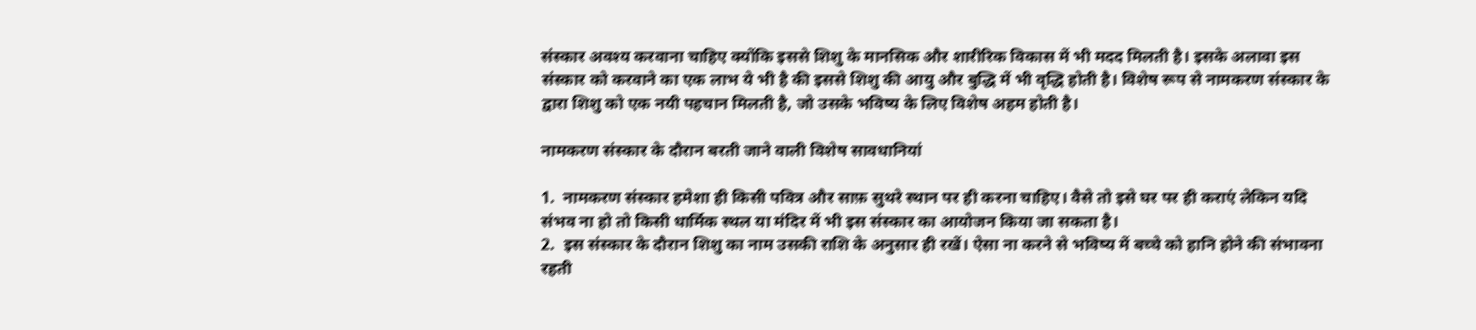संस्कार अवश्य करवाना चाहिए क्योंकि इससे शिशु के मानसिक और शारीरिक विकास में भी मदद मिलती है। इसके अलावा इस संस्कार को करवाने का एक लाभ ये भी है की इससे शिशु की आयु और बुद्धि में भी वृद्धि होती है। विशेष रूप से नामकरण संस्कार के द्वारा शिशु को एक नयी पहचान मिलती है, जो उसके भविष्य के लिए विशेष अहम होती है।

नामकरण संस्कार के दौरान बरती जाने वाली विशेष सावधानियां

1.  नामकरण संस्कार हमेशा ही किसी पवित्र और साफ़ सुथरे स्थान पर ही करना चाहिए। वैसे तो इसे घर पर ही कराएं लेकिन यदि संभव ना हो तो किसी धार्मिक स्थल या मंदिर में भी इस संस्कार का आयोजन किया जा सकता है।
2.  इस संस्कार के दौरान शिशु का नाम उसकी राशि के अनुसार ही रखें। ऐसा ना करने से भविष्य में बच्चे को हानि होने की संभावना रहती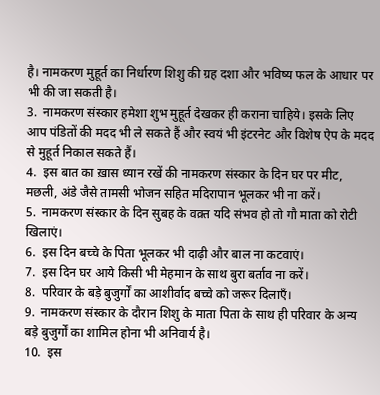है। नामकरण मुहूर्त का निर्धारण शिशु की ग्रह दशा और भविष्य फल के आधार पर भी की जा सकती है।
3.  नामकरण संस्कार हमेशा शुभ मुहूर्त देखकर ही कराना चाहिये। इसके लिए आप पंडितों की मदद भी ले सकते हैं और स्वयं भी इंटरनेट और विशेष ऐप के मदद से मुहूर्त निकाल सकते हैं।
4.  इस बात का ख़ास ध्यान रखें की नामकरण संस्कार के दिन घर पर मीट, मछली, अंडे जैसे तामसी भोजन सहित मदिरापान भूलकर भी ना करें।
5.  नामकरण संस्कार के दिन सुबह के वक़्त यदि संभव हो तो गौ माता को रोटी खिलाएं।
6.  इस दिन बच्चे के पिता भूलकर भी दाढ़ी और बाल ना कटवाएं।
7.  इस दिन घर आये किसी भी मेहमान के साथ बुरा बर्ताव ना करें।
8.  परिवार के बड़े बुजुर्गों का आशीर्वाद बच्चे को जरूर दिलाएँ।
9.  नामकरण संस्कार के दौरान शिशु के माता पिता के साथ ही परिवार के अन्य बड़े बुजुर्गों का शामिल होना भी अनिवार्य है।
10.  इस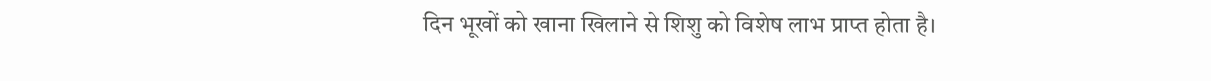दिन भूखों को खाना खिलाने से शिशु को विशेष लाभ प्राप्त होता है।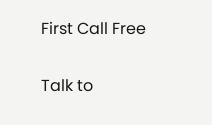First Call Free

Talk to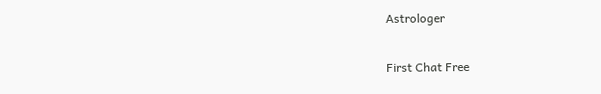Astrologer

First Chat Free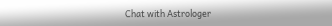Chat with Astrologer